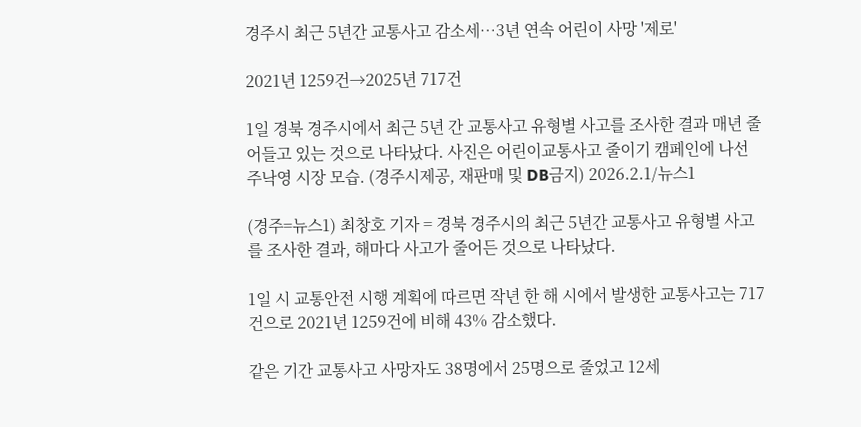경주시 최근 5년간 교통사고 감소세…3년 연속 어린이 사망 '제로'

2021년 1259건→2025년 717건

1일 경북 경주시에서 최근 5년 간 교통사고 유형별 사고를 조사한 결과 매년 줄어들고 있는 것으로 나타났다. 사진은 어린이교통사고 줄이기 캠페인에 나선 주낙영 시장 모습. (경주시제공, 재판매 및 DB금지) 2026.2.1/뉴스1

(경주=뉴스1) 최창호 기자 = 경북 경주시의 최근 5년간 교통사고 유형별 사고를 조사한 결과, 해마다 사고가 줄어든 것으로 나타났다.

1일 시 교통안전 시행 계획에 따르면 작년 한 해 시에서 발생한 교통사고는 717건으로 2021년 1259건에 비해 43% 감소했다.

같은 기간 교통사고 사망자도 38명에서 25명으로 줄었고 12세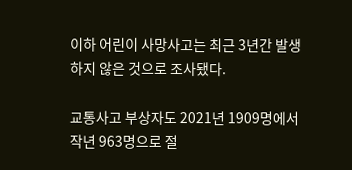이하 어린이 사망사고는 최근 3년간 발생하지 않은 것으로 조사됐다.

교통사고 부상자도 2021년 1909명에서 작년 963명으로 절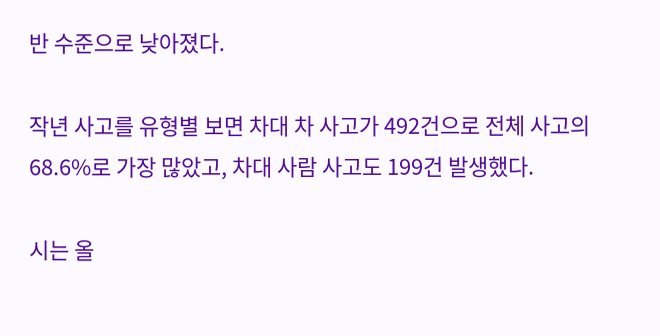반 수준으로 낮아졌다.

작년 사고를 유형별 보면 차대 차 사고가 492건으로 전체 사고의 68.6%로 가장 많았고, 차대 사람 사고도 199건 발생했다.

시는 올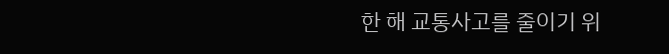한 해 교통사고를 줄이기 위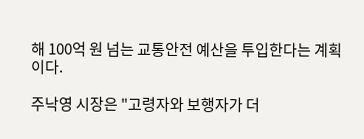해 100억 원 넘는 교통안전 예산을 투입한다는 계획이다.

주낙영 시장은 "고령자와 보행자가 더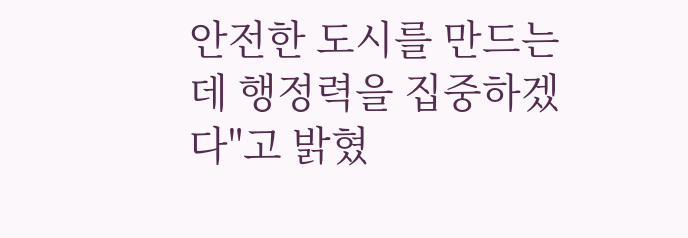안전한 도시를 만드는 데 행정력을 집중하겠다"고 밝혔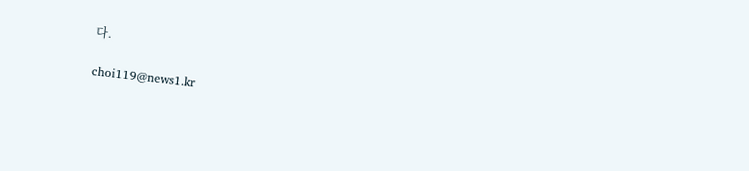다.

choi119@news1.kr